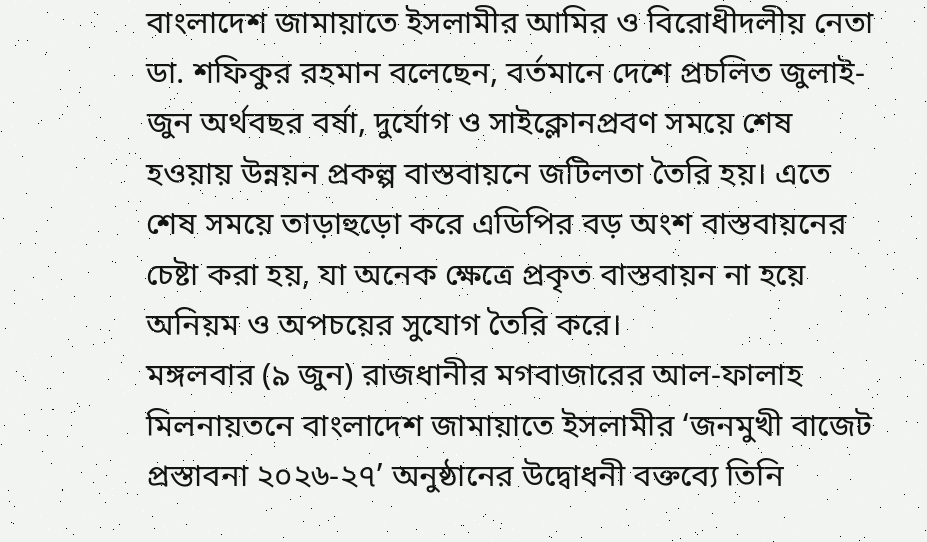বাংলাদেশ জামায়াতে ইসলামীর আমির ও বিরোধীদলীয় নেতা ডা. শফিকুর রহমান বলেছেন, বর্তমানে দেশে প্রচলিত জুলাই-জুন অর্থবছর বর্ষা, দুর্যোগ ও সাইক্লোনপ্রবণ সময়ে শেষ হওয়ায় উন্নয়ন প্রকল্প বাস্তবায়নে জটিলতা তৈরি হয়। এতে শেষ সময়ে তাড়াহুড়ো করে এডিপির বড় অংশ বাস্তবায়নের চেষ্টা করা হয়, যা অনেক ক্ষেত্রে প্রকৃত বাস্তবায়ন না হয়ে অনিয়ম ও অপচয়ের সুযোগ তৈরি করে।
মঙ্গলবার (৯ জুন) রাজধানীর মগবাজারের আল-ফালাহ মিলনায়তনে বাংলাদেশ জামায়াতে ইসলামীর ‘জনমুখী বাজেট প্রস্তাবনা ২০২৬-২৭’ অনুষ্ঠানের উদ্বোধনী বক্তব্যে তিনি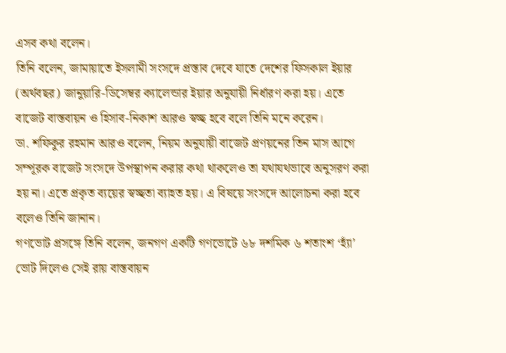এসব কথা বলেন।
তিনি বলেন, জামায়াতে ইসলামী সংসদে প্রস্তাব দেবে যাতে দেশের ফিসকাল ইয়ার (অর্থবছর) জানুয়ারি-ডিসেম্বর ক্যালেন্ডার ইয়ার অনুযায়ী নির্ধারণ করা হয়। এতে বাজেট বাস্তবায়ন ও হিসাব-নিকাশ আরও স্বচ্ছ হবে বলে তিনি মনে করেন।
ডা. শফিকুর রহমান আরও বলেন, নিয়ম অনুযায়ী বাজেট প্রণয়নের তিন মাস আগে সম্পূরক বাজেট সংসদে উপস্থাপন করার কথা থাকলেও তা যথাযথভাবে অনুসরণ করা হয় না। এতে প্রকৃত ব্যয়ের স্বচ্ছতা ব্যাহত হয়। এ বিষয়ে সংসদে আলোচনা করা হবে বলেও তিনি জানান।
গণভোট প্রসঙ্গে তিনি বলেন, জনগণ একটি গণভোটে ৬৮ দশমিক ৬ শতাংশ ‘হ্যাঁ’ ভোট দিলেও সেই রায় বাস্তবায়ন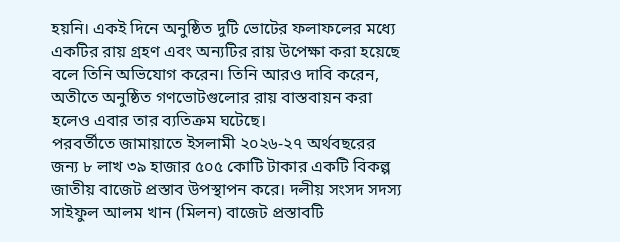হয়নি। একই দিনে অনুষ্ঠিত দুটি ভোটের ফলাফলের মধ্যে একটির রায় গ্রহণ এবং অন্যটির রায় উপেক্ষা করা হয়েছে বলে তিনি অভিযোগ করেন। তিনি আরও দাবি করেন, অতীতে অনুষ্ঠিত গণভোটগুলোর রায় বাস্তবায়ন করা হলেও এবার তার ব্যতিক্রম ঘটেছে।
পরবর্তীতে জামায়াতে ইসলামী ২০২৬-২৭ অর্থবছরের জন্য ৮ লাখ ৩৯ হাজার ৫০৫ কোটি টাকার একটি বিকল্প জাতীয় বাজেট প্রস্তাব উপস্থাপন করে। দলীয় সংসদ সদস্য সাইফুল আলম খান (মিলন) বাজেট প্রস্তাবটি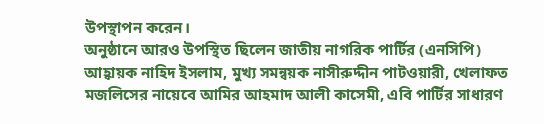উপস্থাপন করেন।
অনুষ্ঠানে আরও উপস্থিত ছিলেন জাতীয় নাগরিক পার্টির (এনসিপি) আহ্বায়ক নাহিদ ইসলাম, মুখ্য সমন্বয়ক নাসীরুদ্দীন পাটওয়ারী, খেলাফত মজলিসের নায়েবে আমির আহমাদ আলী কাসেমী, এবি পার্টির সাধারণ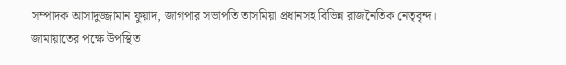সম্পাদক আসাদুজ্জামান ফুয়াদ, জাগপার সভাপতি তাসমিয়া প্রধানসহ বিভিন্ন রাজনৈতিক নেতৃবৃন্দ।
জামায়াতের পক্ষে উপস্থিত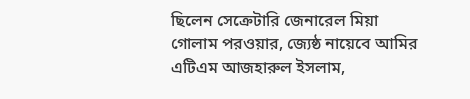ছিলেন সেক্রেটারি জেনারেল মিয়া গোলাম পরওয়ার, জ্যেষ্ঠ নায়েবে আমির এটিএম আজহারুল ইসলাম,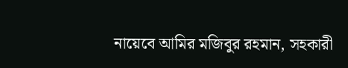নায়েবে আমির মজিবুর রহমান, সহকারী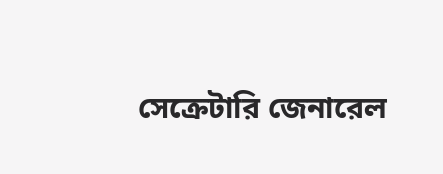সেক্রেটারি জেনারেল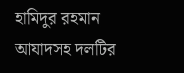হামিদুর রহমান আযাদসহ দলটির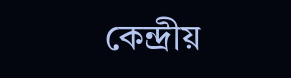কেন্দ্রীয়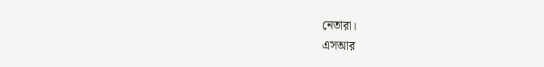নেতারা।
এসআর